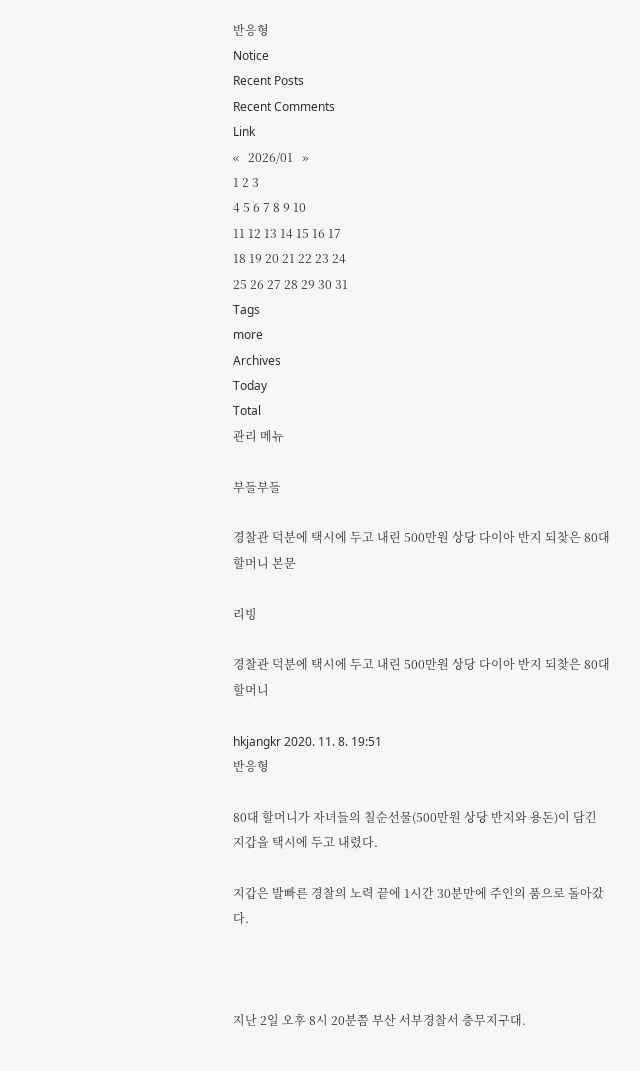반응형
Notice
Recent Posts
Recent Comments
Link
«   2026/01   »
1 2 3
4 5 6 7 8 9 10
11 12 13 14 15 16 17
18 19 20 21 22 23 24
25 26 27 28 29 30 31
Tags
more
Archives
Today
Total
관리 메뉴

부들부들

경찰관 덕분에 택시에 두고 내린 500만원 상당 다이아 반지 되찾은 80대 할머니 본문

리빙

경찰관 덕분에 택시에 두고 내린 500만원 상당 다이아 반지 되찾은 80대 할머니

hkjangkr 2020. 11. 8. 19:51
반응형

80대 할머니가 자녀들의 칠순선물(500만원 상당 반지와 용돈)이 담긴 지갑을 택시에 두고 내렸다.

지갑은 발빠른 경찰의 노력 끝에 1시간 30분만에 주인의 품으로 돌아갔다.



지난 2일 오후 8시 20분쯤 부산 서부경찰서 충무지구대.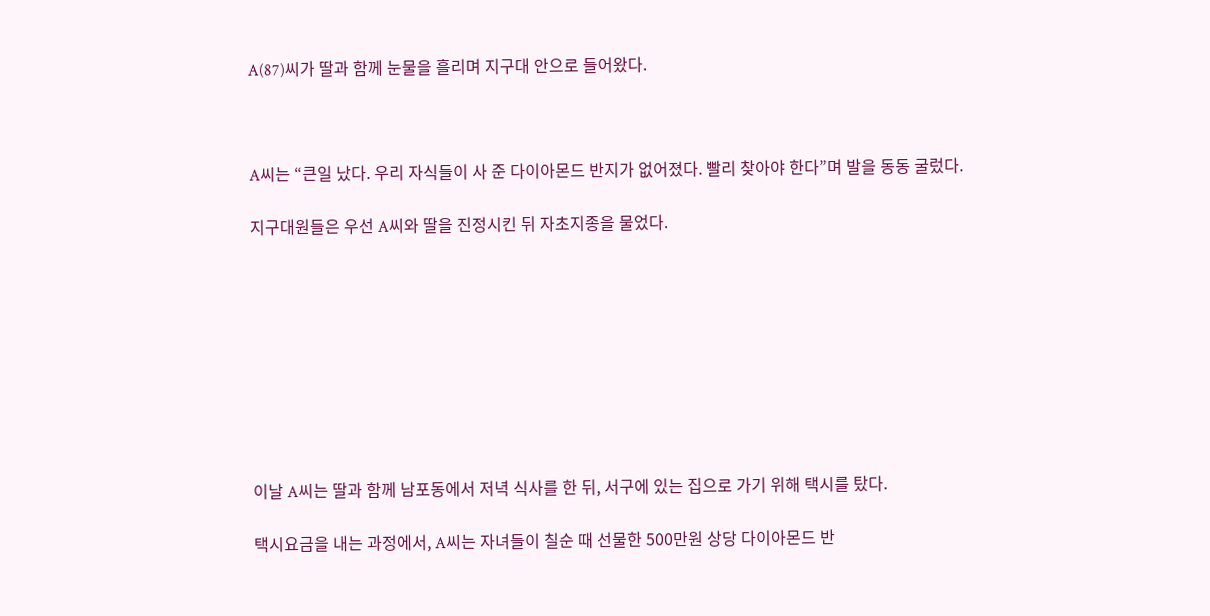A(87)씨가 딸과 함께 눈물을 흘리며 지구대 안으로 들어왔다.



A씨는 “큰일 났다. 우리 자식들이 사 준 다이아몬드 반지가 없어졌다. 빨리 찾아야 한다”며 발을 동동 굴렀다.

지구대원들은 우선 A씨와 딸을 진정시킨 뒤 자초지종을 물었다.









이날 A씨는 딸과 함께 남포동에서 저녁 식사를 한 뒤, 서구에 있는 집으로 가기 위해 택시를 탔다.

택시요금을 내는 과정에서, A씨는 자녀들이 칠순 때 선물한 500만원 상당 다이아몬드 반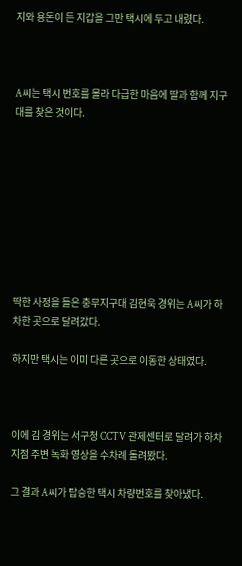지와 용돈이 든 지갑을 그만 택시에 두고 내렸다.



A씨는 택시 번호를 몰라 다급한 마음에 딸과 함께 지구대를 찾은 것이다.









딱한 사정을 들은 충무지구대 김현욱 경위는 A씨가 하차한 곳으로 달려갔다.

하지만 택시는 이미 다른 곳으로 이동한 상태였다.



이에 김 경위는 서구청 CCTV 관제센터로 달려가 하차지점 주변 녹화 영상을 수차례 돌려봤다.

그 결과 A씨가 탑승한 택시 차량번호를 찾아냈다.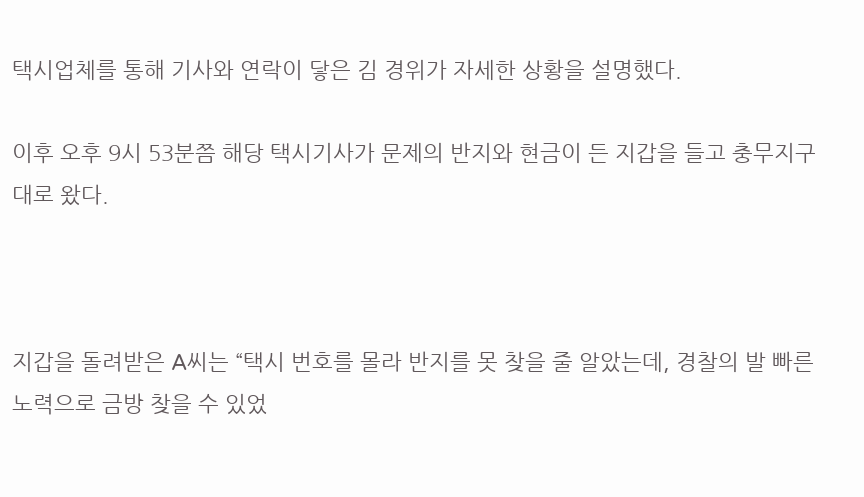택시업체를 통해 기사와 연락이 닿은 김 경위가 자세한 상황을 설명했다.

이후 오후 9시 53분쯤 해당 택시기사가 문제의 반지와 현금이 든 지갑을 들고 충무지구대로 왔다.



지갑을 돌려받은 A씨는 “택시 번호를 몰라 반지를 못 찾을 줄 알았는데, 경찰의 발 빠른 노력으로 금방 찾을 수 있었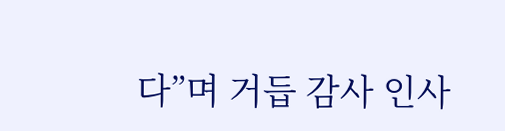다”며 거듭 감사 인사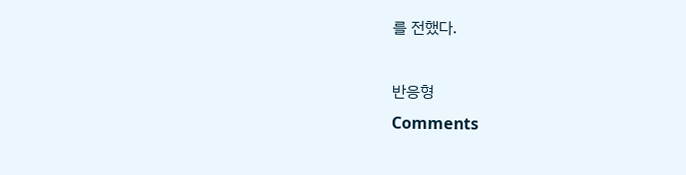를 전했다.

반응형
Comments